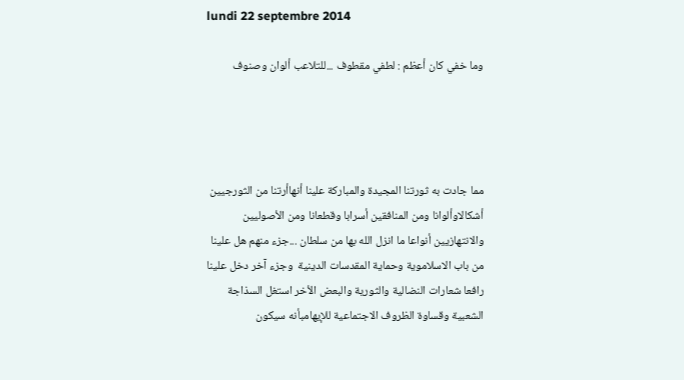lundi 22 septembre 2014

وما خفي كان أعظم : لطفي مقطوف ...للتلاعب ألوان وصنوف




مما جادت به ثورتنا المجيدة والمباركة علينا أنهاأرتنا من الثورجيين أشكالاوألوانا ومن المنافقين أسرابا وقطعانا ومن الأصوليين والانتهازيين أنواعا ما انزل الله بها من سلطان ...جزء منهم هل علينا من باب الاسلاموية وحماية المقدسات الدينية  وجزء آخر دخل علينا رافعا شعارات النضالية والثورية والبعض الأخر استغل السذاجة الشعبية وقساوة الظروف الاجتماعية للإيهامبأنه سيكون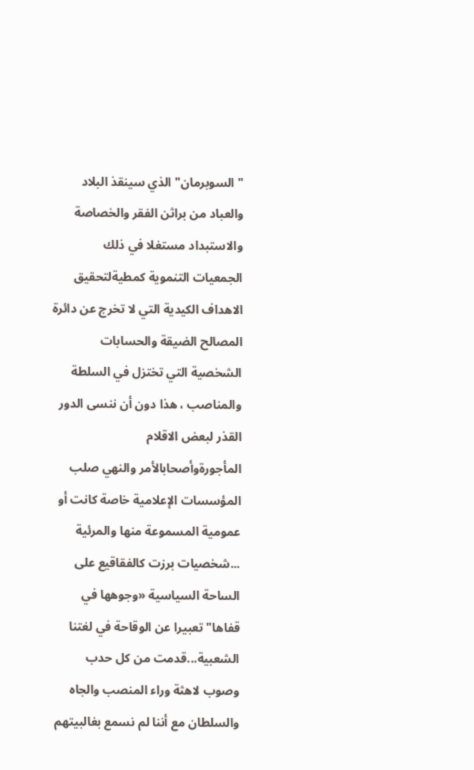"السوبرمان" الذي سينقذ البلاد والعباد من براثن الفقر والخصاصة والاستبداد مستغلا في ذلك الجمعيات التنموية كمطيةلتحقيق الاهداف الكيدية التي لا تخرج عن دائرة المصالح الضيقة والحسابات الشخصية التي تختزل في السلطة والمناصب ، هذا دون أن ننسى الدور القذر لبعض الاقلام المأجورةوأصحابالأمر والنهي صلب المؤسسات الإعلامية خاصة كانت أو عمومية المسموعة منها والمرئية  ...شخصيات برزت كالفقاقيع على الساحة السياسية «وجوهها في قفاها" تعبيرا عن الوقاحة في لغتنا الشعبية...قدمت من كل حدب وصوب لاهثة وراء المنصب والجاه والسلطان مع أننا لم نسمع بغالبيتهم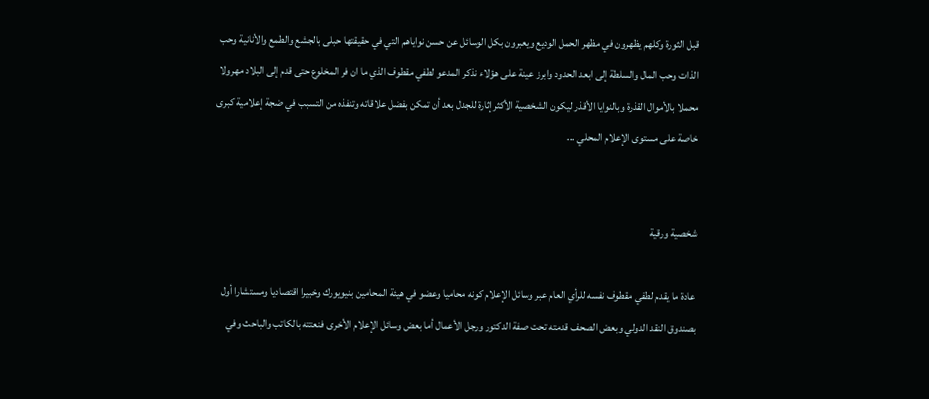قبل الثورة وكلهم يظهرون في مظهر الحمل الوديع ويعبرون بكل الوسائل عن حسن نواياهم التي في حقيقتها حبلى بالجشع والطمع والأنانية وحب الذات وحب المال والسلطة إلى ابعد الحدود وابرز عينة على هؤلاء نذكر المدعو لطفي مقطوف الذي ما ان فر المخلوع حتى قدم إلى البلاد مهرولا محملا بالأموال القذرة وبالنوايا الأقذر ليكون الشخصية الأكثرإثارة للجدل بعد أن تمكن بفضل علاقاته وتنفذه من التسبب في ضجة إعلامية كبرى خاصة على مستوى الإعلام المحلي ...


شخصية ورقية

عادة ما يقدم لطفي مقطوف نفسه للرأي العام عبر وسائل الإعلام كونه محاميا وعضو في هيئة المحامين بنيويورك وخبيرا اقتصاديا ومستشارا أول بصندوق النقد الدولي وبعض الصحف قدمته تحت صفة الدكتور ورجل الأعمال أما بعض وسائل الإعلام الأخرى فنعتته بالكاتب والباحث وفي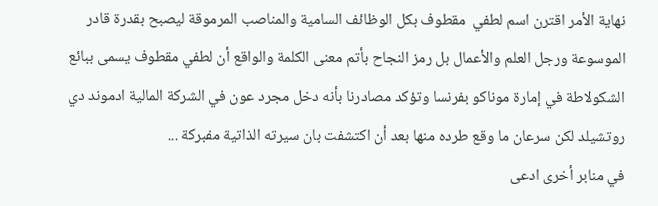نهاية الأمر اقترن اسم لطفي  مقطوف بكل الوظائف السامية والمناصب المرموقة ليصبح بقدرة قادر الموسوعة ورجل العلم والأعمال بل رمز النجاح بأتم معنى الكلمة والواقع أن لطفي مقطوف يسمى ببائع الشكولاطة في إمارة موناكو بفرنسا وتؤكد مصادرنا بأنه دخل مجرد عون في الشركة المالية ادموند دي روتشيلد لكن سرعان ما وقع طرده منها بعد أن اكتشفت بان سيرته الذاتية مفبركة ...
في منابر أخرى ادعى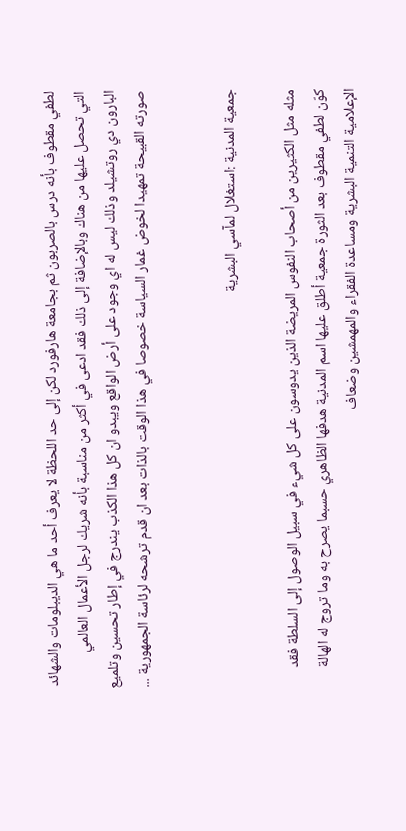لطفي مقطوف بأنه درس بالصربون ثم بجامعة هارفورد لكن إلى حد اللحظة لا يعرف أحد ما هي الديبلومات والشهائد التي تحصل عليها من هناك وبالإضافة إلى ذلك فقد ادعى في أكثر من مناسبة بأنه شريك لرجل الأعمال العالمي البارون دي روتشيلد وذلك ليس له اي وجود على أرض الواقع ويبدو ان كل هذا الكذب يندرج في إطار تحسين وتلميع صورته القبيحة تمهيدا لخوض غمار السياسة خصوصا في هذا الوقت بالذات بعد ان قدم ترشحه لرئاسة الجمهورية ...


جمعية المدنية :استغلال لمآسي البشرية

مثله مثل الكثيرين من أصحاب النفوس المريضة الذين يدوسون على كل شيء في سبيل الوصول إلى السلطة فقد كوّن لطفي مقطوف بعد الثورة جمعية أطلق عليها اسم المدنية هدفها الظاهري حسبما يصرح به وما تروج له الهالة الإعلامية التنمية البشرية ومساعدة الفقراء والمهمشين وضعاف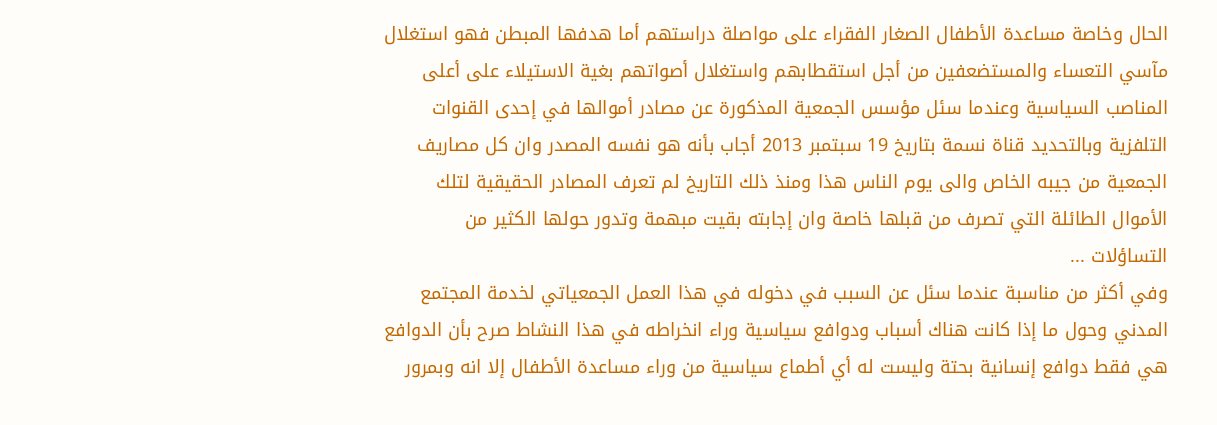الحال وخاصة مساعدة الأطفال الصغار الفقراء على مواصلة دراستهم أما هدفها المبطن فهو استغلال مآسي التعساء والمستضعفين من أجل استقطابهم واستغلال أصواتهم بغية الاستيلاء على أعلى المناصب السياسية وعندما سئل مؤسس الجمعية المذكورة عن مصادر أموالها في إحدى القنوات التلفزية وبالتحديد قناة نسمة بتاريخ 19 سبتمبر 2013 أجاب بأنه هو نفسه المصدر وان كل مصاريف الجمعية من جيبه الخاص والى يوم الناس هذا ومنذ ذلك التاريخ لم تعرف المصادر الحقيقية لتلك الأموال الطائلة التي تصرف من قبلها خاصة وان إجابته بقيت مبهمة وتدور حولها الكثير من التساؤلات ...
وفي أكثر من مناسبة عندما سئل عن السبب في دخوله في هذا العمل الجمعياتي لخدمة المجتمع المدني وحول ما إذا كانت هناك أسباب ودوافع سياسية وراء انخراطه في هذا النشاط صرح بأن الدوافع هي فقط دوافع إنسانية بحتة وليست له أي أطماع سياسية من وراء مساعدة الأطفال إلا انه وبمرور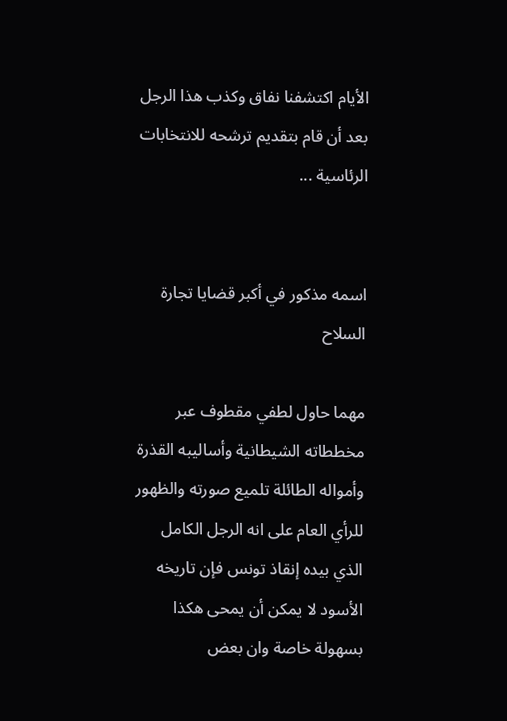الأيام اكتشفنا نفاق وكذب هذا الرجل بعد أن قام بتقديم ترشحه للانتخابات الرئاسية ...


اسمه مذكور في أكبر قضايا تجارة السلاح

مهما حاول لطفي مقطوف عبر مخططاته الشيطانية وأساليبه القذرة وأمواله الطائلة تلميع صورته والظهور للرأي العام على انه الرجل الكامل الذي بيده إنقاذ تونس فإن تاريخه الأسود لا يمكن أن يمحى هكذا بسهولة خاصة وان بعض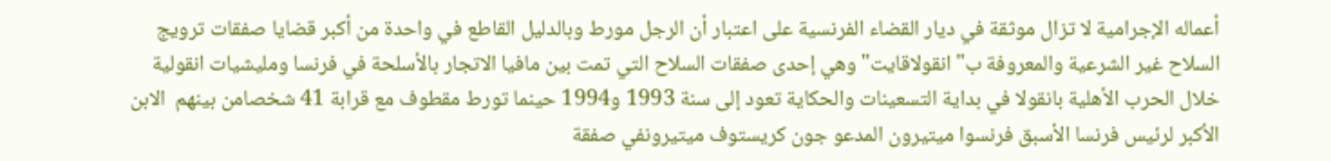أعماله الإجرامية لا تزال موثقة في ديار القضاء الفرنسية على اعتبار أن الرجل مورط وبالدليل القاطع في واحدة من أكبر قضايا صفقات ترويج السلاح غير الشرعية والمعروفة ب"انقولاقايت"وهي إحدى صفقات السلاح التي تمت بين مافيا الاتجار بالأسلحة في فرنسا ومليشيات انقولية خلال الحرب الأهلية بانقولا في بداية التسعينات والحكاية تعود إلى سنة 1993 و1994 حينما تورط مقطوف مع قرابة 41 شخصامن بينهم  الابن الأكبر لرئيس فرنسا الأسبق فرنسوا ميتيرون المدعو جون كريستوف ميتيرونفي صفقة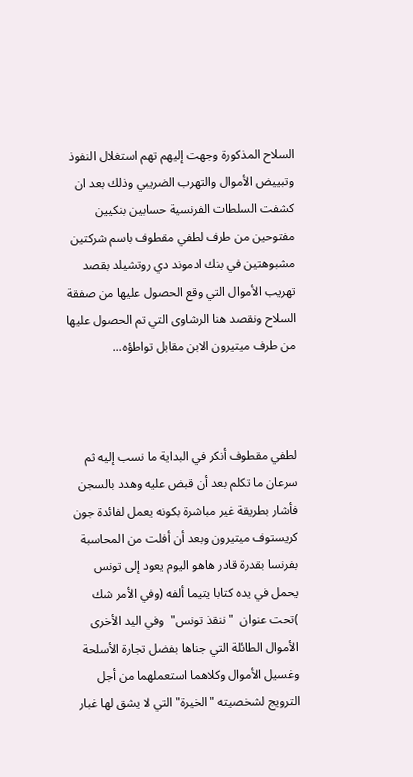السلاح المذكورة وجهت إليهم تهم استغلال النفوذ وتبييض الأموال والتهرب الضريبي وذلك بعد ان كشفت السلطات الفرنسية حسابين بنكيين مفتوحين من طرف لطفي مقطوف باسم شركتين مشبوهتين في بنك ادموند دي روتشيلد بقصد تهريب الأموال التي وقع الحصول عليها من صفقة السلاح ونقصد هنا الرشاوى التي تم الحصول عليها من طرف ميتيرون الابن مقابل تواطؤه...



لطفي مقطوف أنكر في البداية ما نسب إليه ثم سرعان ما تكلم بعد أن قبض عليه وهدد بالسجن فأشار بطريقة غير مباشرة بكونه يعمل لفائدة جون كريستوف ميتيرون وبعد أن أفلت من المحاسبة بفرنسا بقدرة قادر هاهو اليوم يعود إلى تونس يحمل في يده كتابا يتيما ألفه (وفي الأمر شك )تحت عنوان  "ننقذ تونس"  وفي اليد الأخرى الأموال الطائلة التي جناها بفضل تجارة الأسلحة وغسيل الأموال وكلاهما استعملهما من أجل الترويج لشخصيته "الخيرة" التي لا يشق لها غبار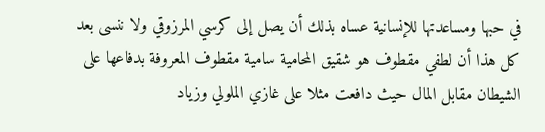في حبها ومساعدتها للإنسانية عساه بذلك أن يصل إلى كرسي المرزوقي ولا ننسى بعد كل هذا أن لطفي مقطوف هو شقيق المحامية سامية مقطوف المعروفة بدفاعها على الشيطان مقابل المال حيث دافعت مثلا على غازي الملولي وزياد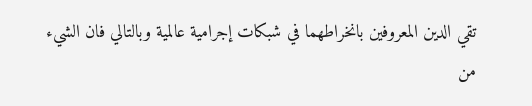تقي الدين المعروفين بانخراطهما في شبكات إجرامية عالمية وبالتالي فان الشيء من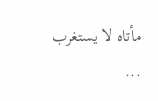مأتاه لا يستغرب ...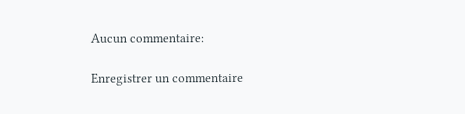Aucun commentaire:

Enregistrer un commentaire